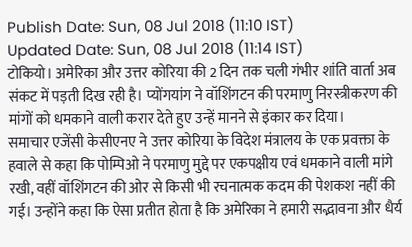Publish Date: Sun, 08 Jul 2018 (11:10 IST)
Updated Date: Sun, 08 Jul 2018 (11:14 IST)
टोकियो। अमेरिका और उत्तर कोरिया की 2 दिन तक चली गंभीर शांति वार्ता अब संकट में पड़ती दिख रही है। प्योंगयांग ने वॉशिंगटन की परमाणु निरस्त्रीकरण की मांगों को धमकाने वाली करार देते हुए उन्हें मानने से इंकार कर दिया।
समाचार एजेंसी केसीएनए ने उत्तर कोरिया के विदेश मंत्रालय के एक प्रवक्ता के हवाले से कहा कि पोम्पिओ ने परमाणु मुद्दे पर एकपक्षीय एवं धमकाने वाली मांगे रखी, वहीं वॉशिंगटन की ओर से किसी भी रचनात्मक कदम की पेशकश नहीं की गई। उन्होंने कहा कि ऐसा प्रतीत होता है कि अमेरिका ने हमारी सद्भावना और धैर्य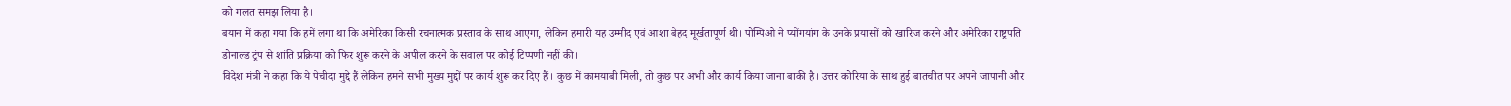को गलत समझ लिया है।
बयान में कहा गया कि हमें लगा था कि अमेरिका किसी रचनात्मक प्रस्ताव के साथ आएगा, लेकिन हमारी यह उम्मीद एवं आशा बेहद मूर्खतापूर्ण थी। पोम्पिओ ने प्योंगयांग के उनके प्रयासों को खारिज करने और अमेरिका राष्ट्रपति डोनाल्ड ट्रंप से शांति प्रक्रिया को फिर शुरू करने के अपील करने के सवाल पर कोई टिप्पणी नहीं की।
विदेश मंत्री ने कहा कि ये पेचीदा मुद्दे हैं लेकिन हमने सभी मुख्य मुद्दों पर कार्य शुरू कर दिए हैं। कुछ में कामयाबी मिली, तो कुछ पर अभी और कार्य किया जाना बाकी है। उत्तर कोरिया के साथ हुई बातचीत पर अपने जापानी और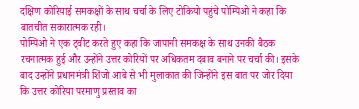दक्षिण कोरियाई समकक्षों के साथ चर्चा के लिए टोकियो पहुंचे पोम्पिओ ने कहा कि बातचीत सकारात्मक रही।
पोम्पिओ ने एक ट्वीट करते हुए कहा कि जापानी समकक्ष के साथ उनकी बैठक रचनात्मक हुई और उन्होंने उत्तर कोरियों पर अधिकतम दबाव बनाने पर चर्चा की। इसके बाद उन्होंने प्रधानमंत्री शिंजो आबे से भी मुलाकात की जिन्होंने इस बात पर जोर दिया कि उत्तर कोरिया परमाणु प्रस्ताव का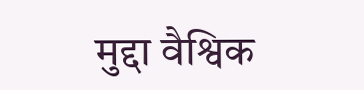मुद्दा वैश्विक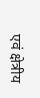एवं क्षेत्रीय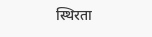स्थिरता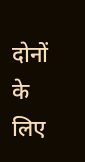दोनों के लिए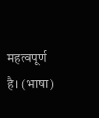महत्वपूर्ण है। (भाषा)